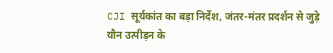CJI सूर्यकांत का बड़ा निर्देश, जंतर-मंतर प्रदर्शन से जुड़े यौन उत्पीड़न के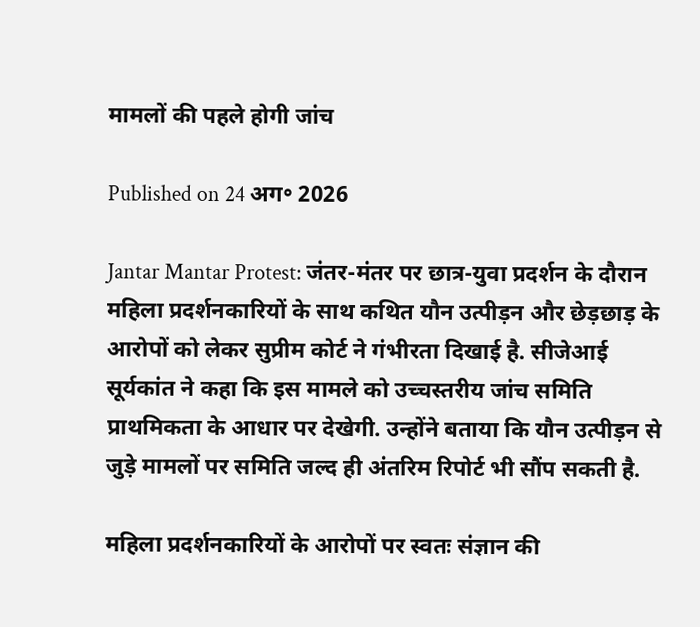मामलों की पहले होगी जांच

Published on 24 अग॰ 2026

Jantar Mantar Protest: जंतर-मंतर पर छात्र-युवा प्रदर्शन के दौरान महिला प्रदर्शनकारियों के साथ कथित यौन उत्पीड़न और छेड़छाड़ के आरोपों को लेकर सुप्रीम कोर्ट ने गंभीरता दिखाई है. सीजेआई सूर्यकांत ने कहा कि इस मामले को उच्चस्तरीय जांच समिति प्राथमिकता के आधार पर देखेगी. उन्होंने बताया कि यौन उत्पीड़न से जुड़े मामलों पर समिति जल्द ही अंतरिम रिपोर्ट भी सौंप सकती है.

महिला प्रदर्शनकारियों के आरोपों पर स्वतः संज्ञान की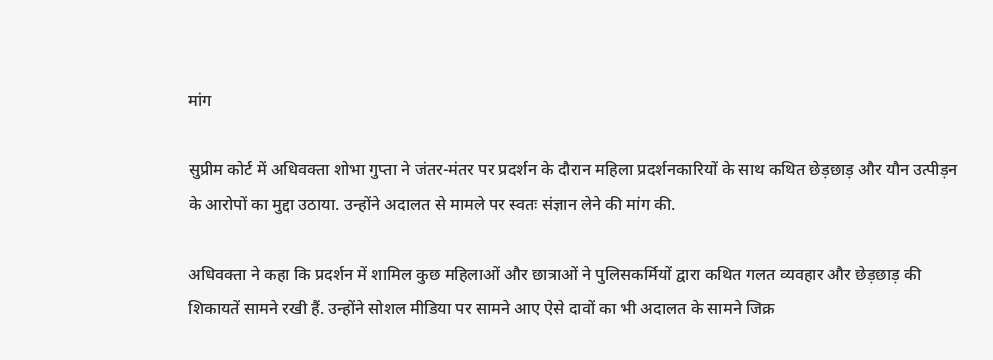मांग

सुप्रीम कोर्ट में अधिवक्ता शोभा गुप्ता ने जंतर-मंतर पर प्रदर्शन के दौरान महिला प्रदर्शनकारियों के साथ कथित छेड़छाड़ और यौन उत्पीड़न के आरोपों का मुद्दा उठाया. उन्होंने अदालत से मामले पर स्वतः संज्ञान लेने की मांग की.

अधिवक्ता ने कहा कि प्रदर्शन में शामिल कुछ महिलाओं और छात्राओं ने पुलिसकर्मियों द्वारा कथित गलत व्यवहार और छेड़छाड़ की शिकायतें सामने रखी हैं. उन्होंने सोशल मीडिया पर सामने आए ऐसे दावों का भी अदालत के सामने जिक्र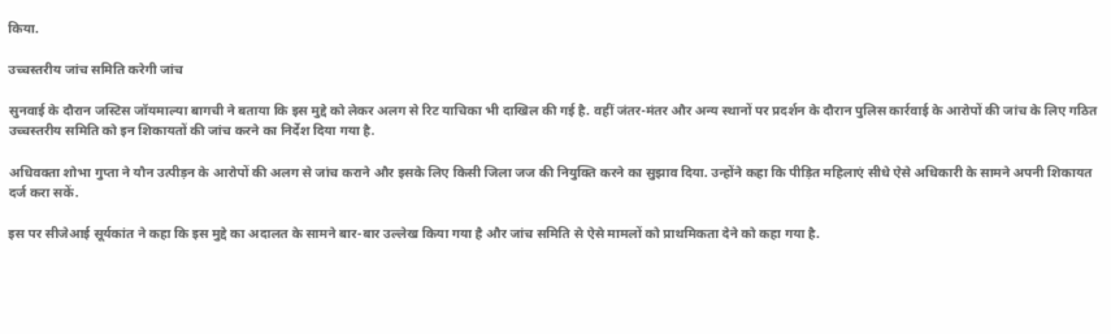किया.

उच्चस्तरीय जांच समिति करेगी जांच

सुनवाई के दौरान जस्टिस जॉयमाल्या बागची ने बताया कि इस मुद्दे को लेकर अलग से रिट याचिका भी दाखिल की गई है. वहीं जंतर-मंतर और अन्य स्थानों पर प्रदर्शन के दौरान पुलिस कार्रवाई के आरोपों की जांच के लिए गठित उच्चस्तरीय समिति को इन शिकायतों की जांच करने का निर्देश दिया गया है.

अधिवक्ता शोभा गुप्ता ने यौन उत्पीड़न के आरोपों की अलग से जांच कराने और इसके लिए किसी जिला जज की नियुक्ति करने का सुझाव दिया. उन्होंने कहा कि पीड़ित महिलाएं सीधे ऐसे अधिकारी के सामने अपनी शिकायत दर्ज करा सकें.

इस पर सीजेआई सूर्यकांत ने कहा कि इस मुद्दे का अदालत के सामने बार-बार उल्लेख किया गया है और जांच समिति से ऐसे मामलों को प्राथमिकता देने को कहा गया है.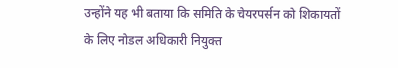उन्होंने यह भी बताया कि समिति के चेयरपर्सन को शिकायतों के लिए नोडल अधिकारी नियुक्त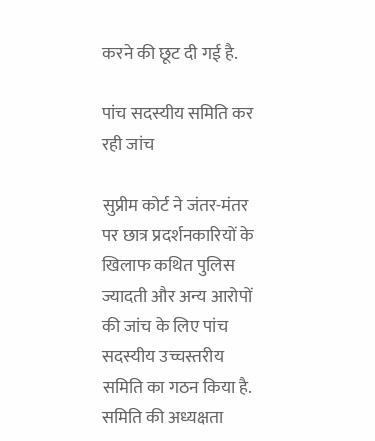करने की छूट दी गई है.

पांच सदस्यीय समिति कर रही जांच

सुप्रीम कोर्ट ने जंतर-मंतर पर छात्र प्रदर्शनकारियों के खिलाफ कथित पुलिस ज्यादती और अन्य आरोपों की जांच के लिए पांच सदस्यीय उच्चस्तरीय समिति का गठन किया है. समिति की अध्यक्षता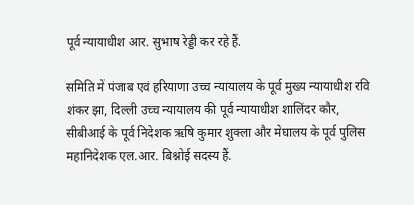पूर्व न्यायाधीश आर. सुभाष रेड्डी कर रहे हैं.

समिति में पंजाब एवं हरियाणा उच्च न्यायालय के पूर्व मुख्य न्यायाधीश रवि शंकर झा, दिल्ली उच्च न्यायालय की पूर्व न्यायाधीश शालिंदर कौर, सीबीआई के पूर्व निदेशक ऋषि कुमार शुक्ला और मेघालय के पूर्व पुलिस महानिदेशक एल.आर. बिश्नोई सदस्य हैं.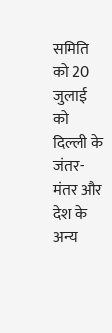समिति को 20 जुलाई को दिल्ली के जंतर-मंतर और देश के अन्य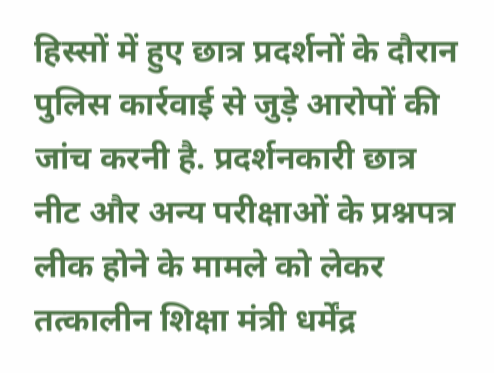हिस्सों में हुए छात्र प्रदर्शनों के दौरान पुलिस कार्रवाई से जुड़े आरोपों की जांच करनी है. प्रदर्शनकारी छात्र नीट और अन्य परीक्षाओं के प्रश्नपत्र लीक होने के मामले को लेकर तत्कालीन शिक्षा मंत्री धर्मेंद्र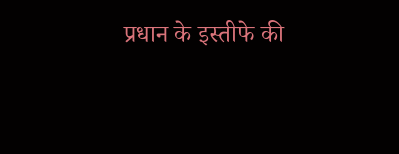प्रधान के इस्तीफे की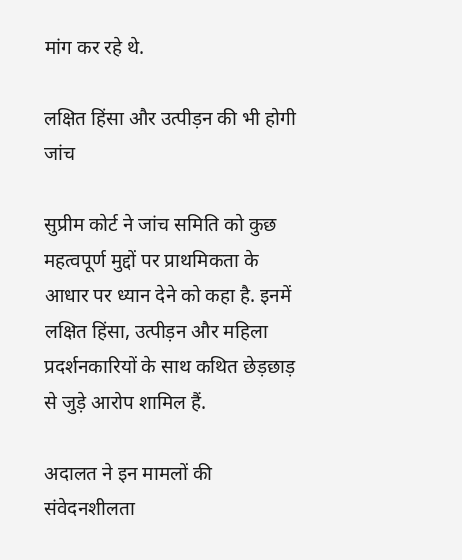मांग कर रहे थे.

लक्षित हिंसा और उत्पीड़न की भी होगी जांच

सुप्रीम कोर्ट ने जांच समिति को कुछ महत्वपूर्ण मुद्दों पर प्राथमिकता के आधार पर ध्यान देने को कहा है. इनमें लक्षित हिंसा, उत्पीड़न और महिला प्रदर्शनकारियों के साथ कथित छेड़छाड़ से जुड़े आरोप शामिल हैं.

अदालत ने इन मामलों की संवेदनशीलता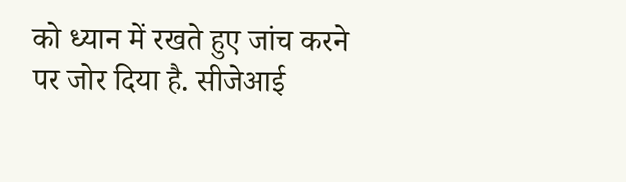को ध्यान में रखते हुए जांच करने पर जोर दिया है. सीजेआई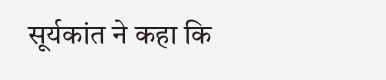सूर्यकांत ने कहा कि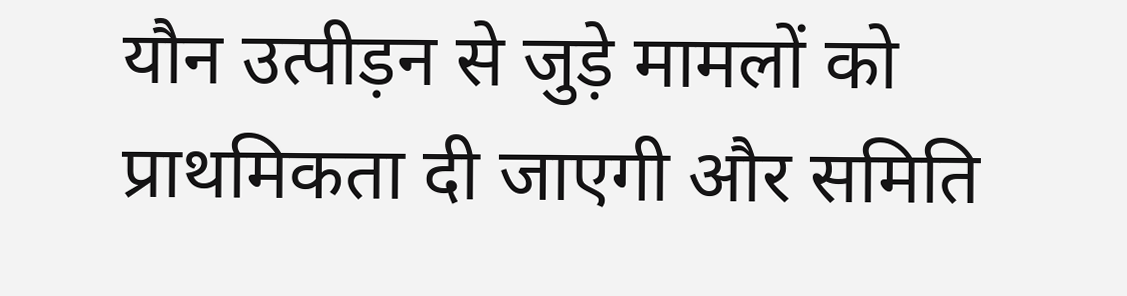यौन उत्पीड़न से जुड़े मामलों को प्राथमिकता दी जाएगी और समिति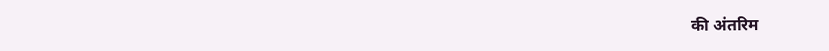की अंतरिम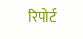रिपोर्ट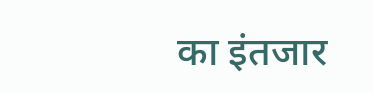का इंतजार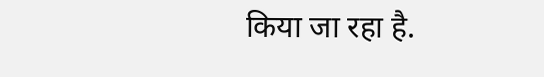किया जा रहा है.